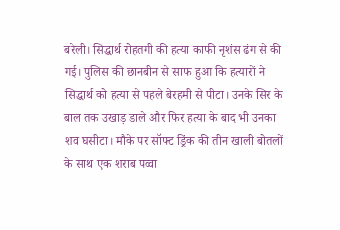बरेली। सिद्धार्थ रोहतगी की हत्या काफी नृशंस ढंग से की गई। पुलिस की छानबीन से साफ हुआ कि हत्यारों ने सिद्धार्थ को हत्या से पहले बेरहमी से पीटा। उनके सिर के बाल तक उखाड़ डाले और फिर हत्या के बाद भी उनका शव घसीटा। मौके पर सॉफ्ट ड्रिंक की तीन खाली बोतलों के साथ एक शराब पव्वा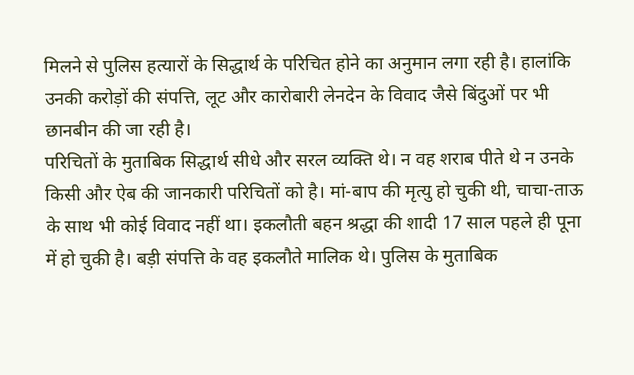मिलने से पुलिस हत्यारों के सिद्धार्थ के परिचित होने का अनुमान लगा रही है। हालांकि उनकी करोड़ों की संपत्ति, लूट और कारोबारी लेनदेन के विवाद जैसे बिंदुओं पर भी छानबीन की जा रही है।
परिचितों के मुताबिक सिद्धार्थ सीधे और सरल व्यक्ति थे। न वह शराब पीते थे न उनके किसी और ऐब की जानकारी परिचितों को है। मां-बाप की मृत्यु हो चुकी थी, चाचा-ताऊ के साथ भी कोई विवाद नहीं था। इकलौती बहन श्रद्धा की शादी 17 साल पहले ही पूना में हो चुकी है। बड़ी संपत्ति के वह इकलौते मालिक थे। पुलिस के मुताबिक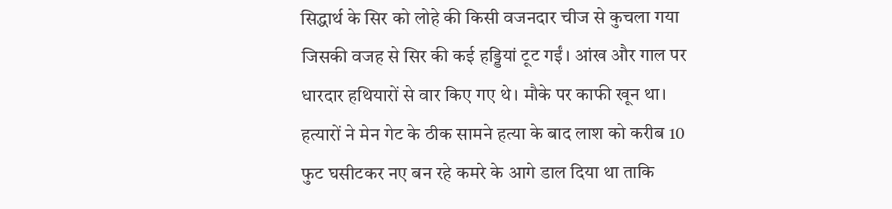सिद्धार्थ के सिर को लोहे की किसी वजनदार चीज से कुचला गया जिसकी वजह से सिर की कई हड्डियां टूट गईं। आंख और गाल पर धारदार हथियारों से वार किए गए थे। मौके पर काफी खून था। हत्यारों ने मेन गेट के ठीक सामने हत्या के बाद लाश को करीब 10 फुट घसीटकर नए बन रहे कमरे के आगे डाल दिया था ताकि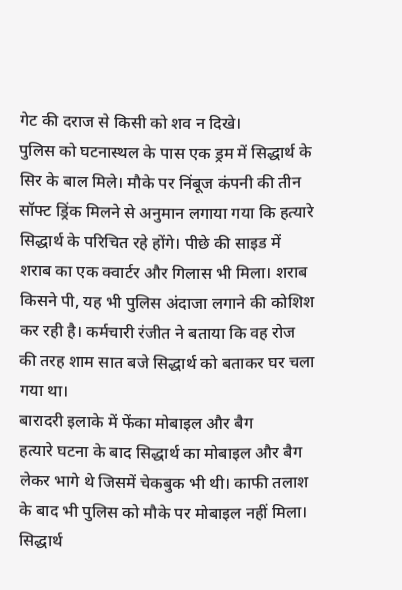गेट की दराज से किसी को शव न दिखे।
पुलिस को घटनास्थल के पास एक ड्रम में सिद्धार्थ के सिर के बाल मिले। मौके पर निंबूज कंपनी की तीन सॉफ्ट ड्रिंक मिलने से अनुमान लगाया गया कि हत्यारे सिद्धार्थ के परिचित रहे होंगे। पीछे की साइड में शराब का एक क्वार्टर और गिलास भी मिला। शराब किसने पी, यह भी पुलिस अंदाजा लगाने की कोशिश कर रही है। कर्मचारी रंजीत ने बताया कि वह रोज की तरह शाम सात बजे सिद्धार्थ को बताकर घर चला गया था।
बारादरी इलाके में फेंका मोबाइल और बैग
हत्यारे घटना के बाद सिद्धार्थ का मोबाइल और बैग लेकर भागे थे जिसमें चेकबुक भी थी। काफी तलाश के बाद भी पुलिस को मौके पर मोबाइल नहीं मिला। सिद्धार्थ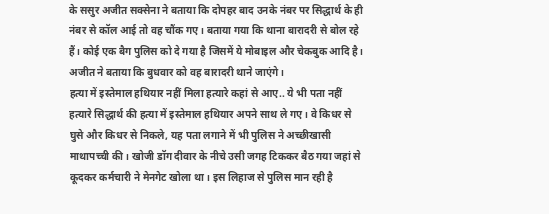के ससुर अजीत सक्सेना ने बताया कि दोपहर बाद उनके नंबर पर सिद्धार्थ के ही नंबर से कॉल आई तो वह चौंक गए। बताया गया कि थाना बारादरी से बोल रहे हैं। कोई एक बैग पुलिस को दे गया है जिसमें ये मोबाइल और चेकबुक आदि है। अजीत ने बताया कि बुधवार को वह बारादरी थाने जाएंगे।
हत्या में इस्तेमाल हथियार नहीं मिला हत्यारे कहां से आए.. ये भी पता नहीं
हत्यारे सिद्धार्थ की हत्या में इस्तेमाल हथियार अपने साथ ले गए। वे किधर से घुसे और किधर से निकले, यह पता लगाने में भी पुलिस ने अच्छीखासी माथापच्ची की। खोजी डॉग दीवार के नीचे उसी जगह टिककर बैठ गया जहां से कूदकर कर्मचारी ने मेनगेट खोला था। इस लिहाज से पुलिस मान रही है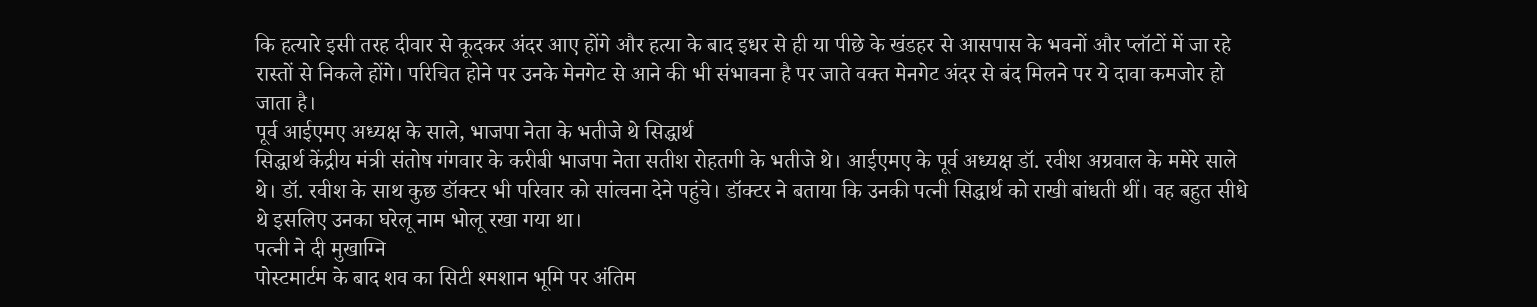कि हत्यारे इसी तरह दीवार से कूदकर अंदर आए होंगे और हत्या के बाद इधर से ही या पीछे के खंडहर से आसपास के भवनों और प्लॉटों में जा रहे रास्तों से निकले होंगे। परिचित होने पर उनके मेनगेट से आने की भी संभावना है पर जाते वक्त मेनगेट अंदर से बंद मिलने पर ये दावा कमजोर हो जाता है।
पूर्व आईएमए अध्यक्ष के साले, भाजपा नेता के भतीजे थे सिद्धार्थ
सिद्धार्थ केंद्रीय मंत्री संतोष गंगवार के करीबी भाजपा नेता सतीश रोहतगी के भतीजे थे। आईएमए के पूर्व अध्यक्ष डॉ. रवीश अग्रवाल के ममेरे साले थे। डॉ. रवीश के साथ कुछ डॉक्टर भी परिवार को सांत्वना देने पहुंचे। डॉक्टर ने बताया कि उनकी पत्नी सिद्धार्थ को राखी बांधती थीं। वह बहुत सीधे थे इसलिए उनका घरेलू नाम भोलू रखा गया था।
पत्नी ने दी मुखाग्नि
पोस्टमार्टम के बाद शव का सिटी श्मशान भूमि पर अंतिम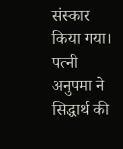संस्कार किया गया। पत्नी अनुपमा ने सिद्धार्थ की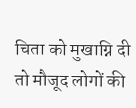चिता को मुखाग्नि दी तो मौजूद लोगों की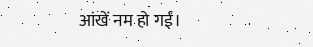आंखें नम हो गईं।